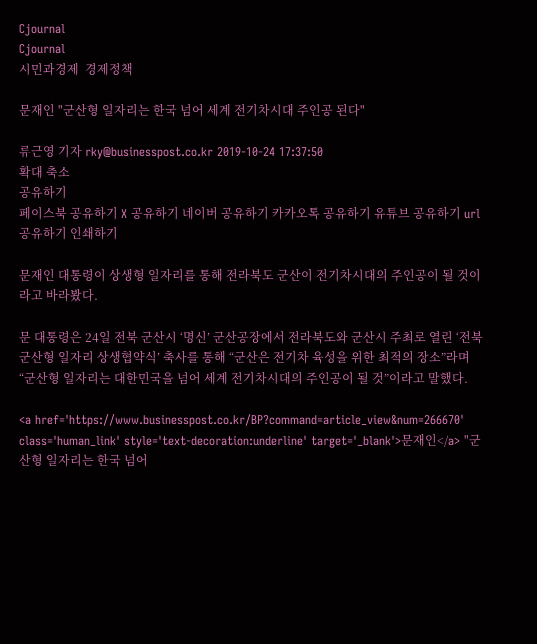Cjournal
Cjournal
시민과경제  경제정책

문재인 "군산형 일자리는 한국 넘어 세계 전기차시대 주인공 된다"

류근영 기자 rky@businesspost.co.kr 2019-10-24 17:37:50
확대 축소
공유하기
페이스북 공유하기 X 공유하기 네이버 공유하기 카카오톡 공유하기 유튜브 공유하기 url 공유하기 인쇄하기

문재인 대통령이 상생형 일자리를 통해 전라북도 군산이 전기차시대의 주인공이 될 것이라고 바라봤다.

문 대통령은 24일 전북 군산시 ‘명신’ 군산공장에서 전라북도와 군산시 주최로 열린 ‘전북 군산형 일자리 상생협약식’ 축사를 통해 “군산은 전기차 육성을 위한 최적의 장소”라며 “군산형 일자리는 대한민국을 넘어 세계 전기차시대의 주인공이 될 것”이라고 말했다.

<a href='https://www.businesspost.co.kr/BP?command=article_view&num=266670' class='human_link' style='text-decoration:underline' target='_blank'>문재인</a> "군산형 일자리는 한국 넘어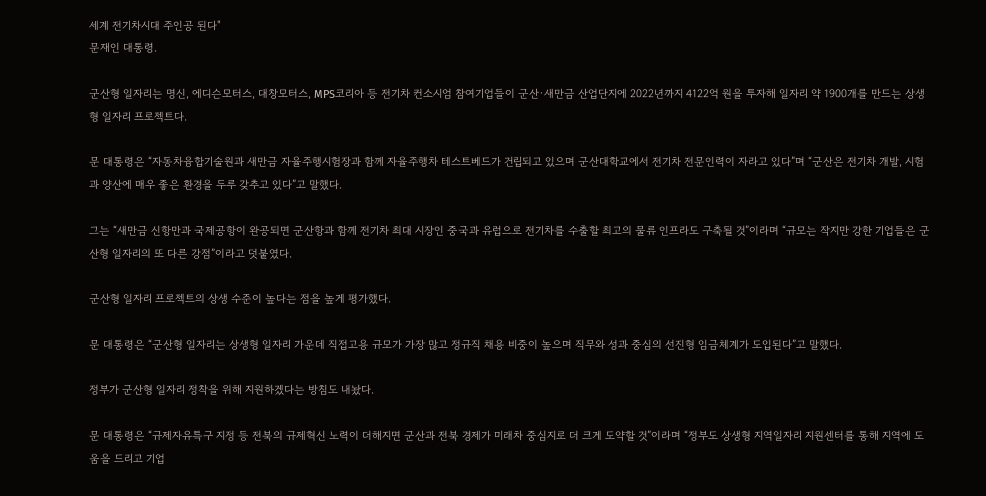세계 전기차시대 주인공 된다"
문재인 대통령.

군산형 일자리는 명신, 에디슨모터스, 대창모터스, MPS코리아 등 전기차 컨소시엄 참여기업들이 군산·새만금 산업단지에 2022년까지 4122억 원을 투자해 일자리 약 1900개를 만드는 상생형 일자리 프로젝트다.

문 대통령은 “자동차융합기술원과 새만금 자율주행시험장과 함께 자율주행차 테스트베드가 건립되고 있으며 군산대학교에서 전기차 전문인력이 자라고 있다”며 “군산은 전기차 개발, 시험과 양산에 매우 좋은 환경을 두루 갖추고 있다”고 말했다.

그는 “새만금 신항만과 국제공항이 완공되면 군산항과 함께 전기차 최대 시장인 중국과 유럽으로 전기차를 수출할 최고의 물류 인프라도 구축될 것”이라며 “규모는 작지만 강한 기업들은 군산형 일자리의 또 다른 강점”이라고 덧붙였다.

군산형 일자리 프로젝트의 상생 수준이 높다는 점을 높게 평가했다.

문 대통령은 “군산형 일자리는 상생형 일자리 가운데 직접고용 규모가 가장 많고 정규직 채용 비중이 높으며 직무와 성과 중심의 선진형 임금체계가 도입된다”고 말했다.

정부가 군산형 일자리 정착을 위해 지원하겠다는 방침도 내놨다.

문 대통령은 “규제자유특구 지정 등 전북의 규제혁신 노력이 더해지면 군산과 전북 경제가 미래차 중심지로 더 크게 도약할 것”이라며 “정부도 상생형 지역일자리 지원센터를 통해 지역에 도움을 드리고 기업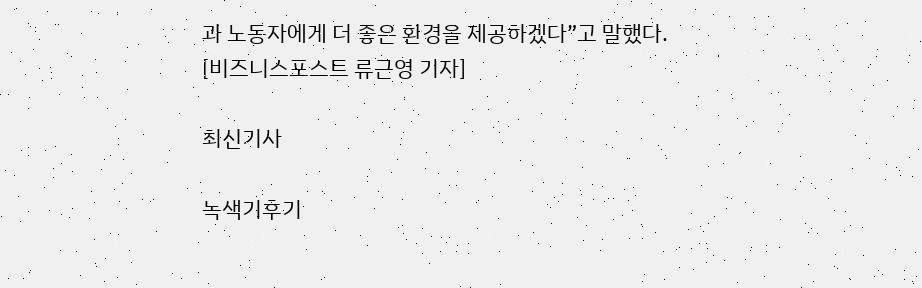과 노동자에게 더 좋은 환경을 제공하겠다”고 말했다. [비즈니스포스트 류근영 기자]

최신기사

녹색기후기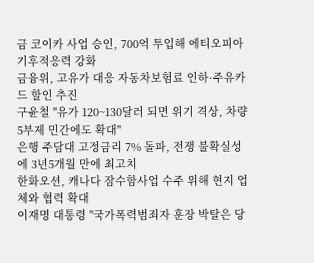금 코이카 사업 승인, 700억 투입해 에티오피아 기후적응력 강화
금융위, 고유가 대응 자동차보험료 인하·주유카드 할인 추진
구윤철 "유가 120~130달러 되면 위기 격상, 차량5부제 민간에도 확대"
은행 주담대 고정금리 7% 돌파, 전쟁 불확실성에 3년5개월 만에 최고치
한화오션, 캐나다 잠수함사업 수주 위해 현지 업체와 협력 확대
이재명 대통령 "국가폭력범죄자 훈장 박탈은 당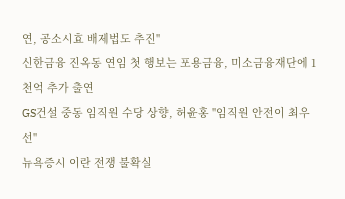연, 공소시효 배제법도 추진"
신한금융 진옥동 연임 첫 행보는 포용금융, 미소금융재단에 1천억 추가 출연
GS건설 중동 임직원 수당 상향, 허윤홍 "임직원 안전이 최우선"
뉴욕증시 이란 전쟁 불확실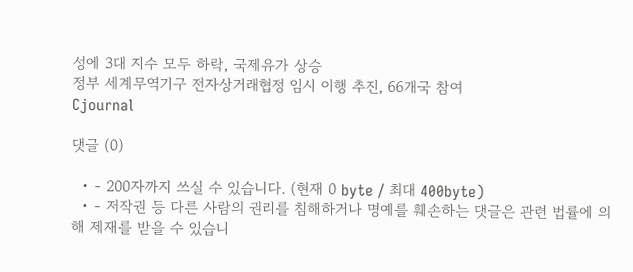성에 3대 지수 모두 하락, 국제유가 상승
정부 세계무역기구 전자상거래협정 임시 이행 추진, 66개국 참여
Cjournal

댓글 (0)

  • - 200자까지 쓰실 수 있습니다. (현재 0 byte / 최대 400byte)
  • - 저작권 등 다른 사람의 권리를 침해하거나 명예를 훼손하는 댓글은 관련 법률에 의해 제재를 받을 수 있습니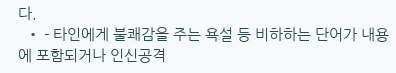다.
  • - 타인에게 불쾌감을 주는 욕설 등 비하하는 단어가 내용에 포함되거나 인신공격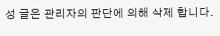성 글은 관리자의 판단에 의해 삭제 합니다.